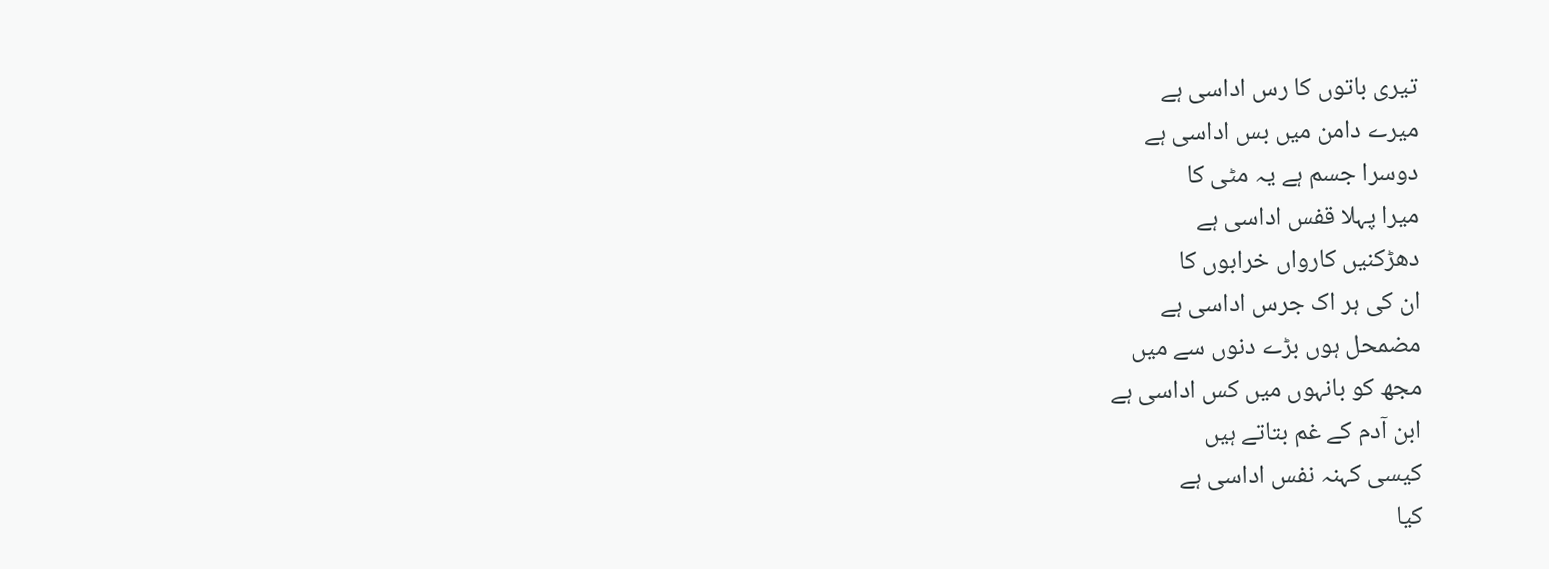تیری باتوں کا رس اداسی ہے
میرے دامن میں بس اداسی ہے
دوسرا جسم ہے یہ مٹی کا
میرا پہلا قفس اداسی ہے
دھڑکنیں کارواں خرابوں کا
ان کی ہر اک جرس اداسی ہے
مضمحل ہوں بڑے دنوں سے میں
مجھ کو بانہوں میں کس اداسی ہے
ابن آدم کے غم بتاتے ہیں
کیسی کہنہ نفس اداسی ہے
کیا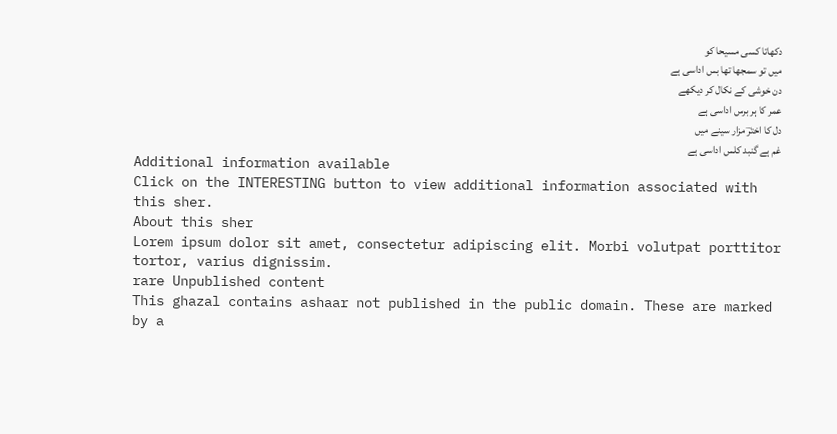دکھاتا کسی مسیحا کو
میں تو سمجھا تھا بس اداسی ہے
دن خوشی کے نکال کر دیکھے
عمر کا ہر برس اداسی ہے
دل کا اخترؔ مزار سینے میں
غم ہے گنبد کلس اداسی ہے
Additional information available
Click on the INTERESTING button to view additional information associated with this sher.
About this sher
Lorem ipsum dolor sit amet, consectetur adipiscing elit. Morbi volutpat porttitor tortor, varius dignissim.
rare Unpublished content
This ghazal contains ashaar not published in the public domain. These are marked by a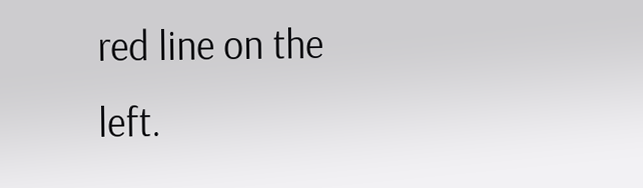red line on the left.